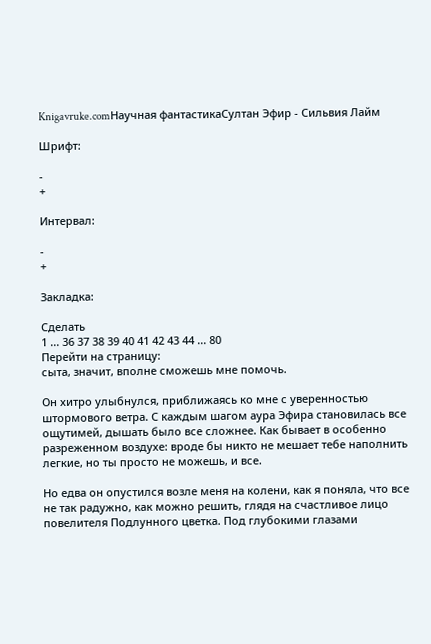Knigavruke.comНаучная фантастикаСултан Эфир - Сильвия Лайм

Шрифт:

-
+

Интервал:

-
+

Закладка:

Сделать
1 ... 36 37 38 39 40 41 42 43 44 ... 80
Перейти на страницу:
сыта, значит, вполне сможешь мне помочь.

Он хитро улыбнулся, приближаясь ко мне с уверенностью штормового ветра. С каждым шагом аура Эфира становилась все ощутимей, дышать было все сложнее. Как бывает в особенно разреженном воздухе: вроде бы никто не мешает тебе наполнить легкие, но ты просто не можешь, и все.

Но едва он опустился возле меня на колени, как я поняла, что все не так радужно, как можно решить, глядя на счастливое лицо повелителя Подлунного цветка. Под глубокими глазами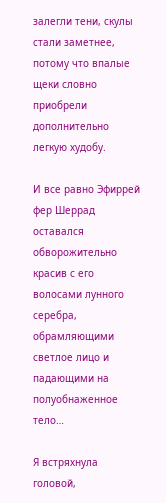залегли тени, скулы стали заметнее, потому что впалые щеки словно приобрели дополнительно легкую худобу.

И все равно Эфиррей фер Шеррад оставался обворожительно красив с его волосами лунного серебра, обрамляющими светлое лицо и падающими на полуобнаженное тело…

Я встряхнула головой,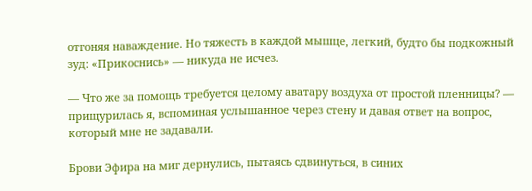отгоняя наваждение. Но тяжесть в каждой мышце, легкий, будто бы подкожный зуд: «Прикоснись» — никуда не исчез.

— Что же за помощь требуется целому аватару воздуха от простой пленницы? — прищурилась я, вспоминая услышанное через стену и давая ответ на вопрос, который мне не задавали.

Брови Эфира на миг дернулись, пытаясь сдвинуться, в синих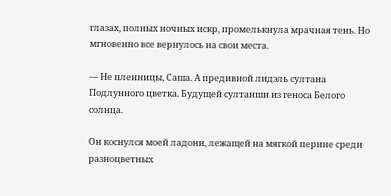глазах, полных ночных искр, промелькнула мрачная тень. Но мгновенно все вернулось на свои места.

— Не пленницы, Саша. А предивной лидэль султана Подлунного цветка. Будущей султанши из геноса Белого солнца.

Он коснулся моей ладони, лежащей на мягкой перине среди разноцветных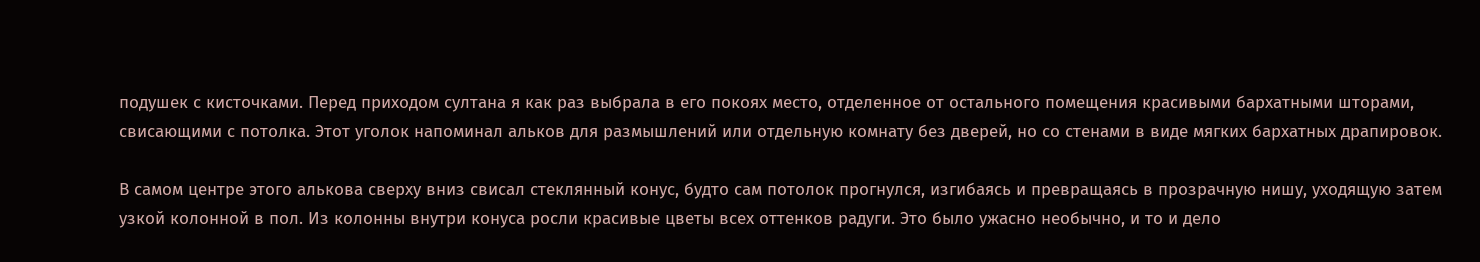подушек с кисточками. Перед приходом султана я как раз выбрала в его покоях место, отделенное от остального помещения красивыми бархатными шторами, свисающими с потолка. Этот уголок напоминал альков для размышлений или отдельную комнату без дверей, но со стенами в виде мягких бархатных драпировок.

В самом центре этого алькова сверху вниз свисал стеклянный конус, будто сам потолок прогнулся, изгибаясь и превращаясь в прозрачную нишу, уходящую затем узкой колонной в пол. Из колонны внутри конуса росли красивые цветы всех оттенков радуги. Это было ужасно необычно, и то и дело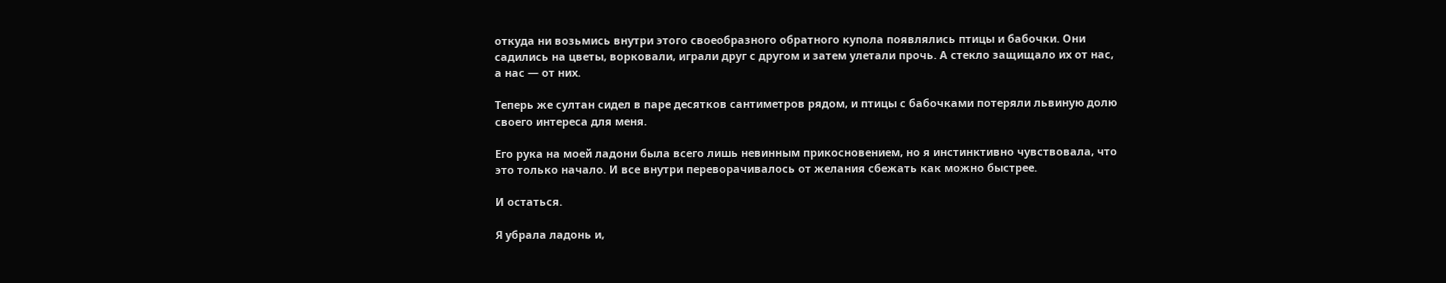откуда ни возьмись внутри этого своеобразного обратного купола появлялись птицы и бабочки. Они садились на цветы, ворковали, играли друг с другом и затем улетали прочь. А стекло защищало их от нас, а нас — от них.

Теперь же султан сидел в паре десятков сантиметров рядом, и птицы с бабочками потеряли львиную долю своего интереса для меня.

Его рука на моей ладони была всего лишь невинным прикосновением, но я инстинктивно чувствовала, что это только начало. И все внутри переворачивалось от желания сбежать как можно быстрее.

И остаться.

Я убрала ладонь и,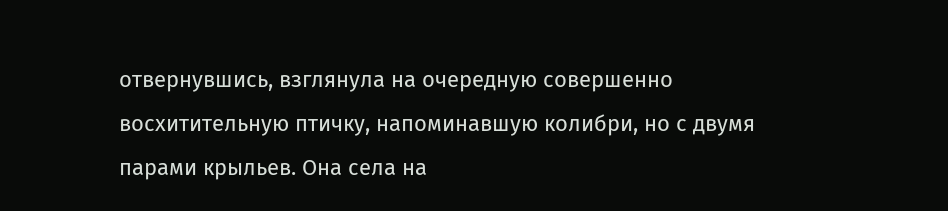отвернувшись, взглянула на очередную совершенно восхитительную птичку, напоминавшую колибри, но с двумя парами крыльев. Она села на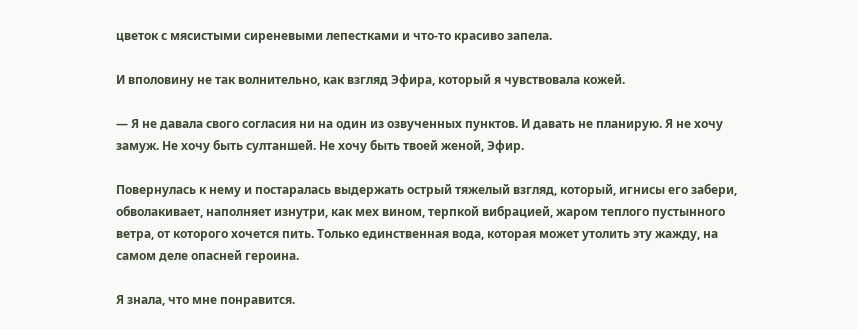цветок с мясистыми сиреневыми лепестками и что-то красиво запела.

И вполовину не так волнительно, как взгляд Эфира, который я чувствовала кожей.

— Я не давала свого согласия ни на один из озвученных пунктов. И давать не планирую. Я не хочу замуж. Не хочу быть султаншей. Не хочу быть твоей женой, Эфир.

Повернулась к нему и постаралась выдержать острый тяжелый взгляд, который, игнисы его забери, обволакивает, наполняет изнутри, как мех вином, терпкой вибрацией, жаром теплого пустынного ветра, от которого хочется пить. Только единственная вода, которая может утолить эту жажду, на самом деле опасней героина.

Я знала, что мне понравится.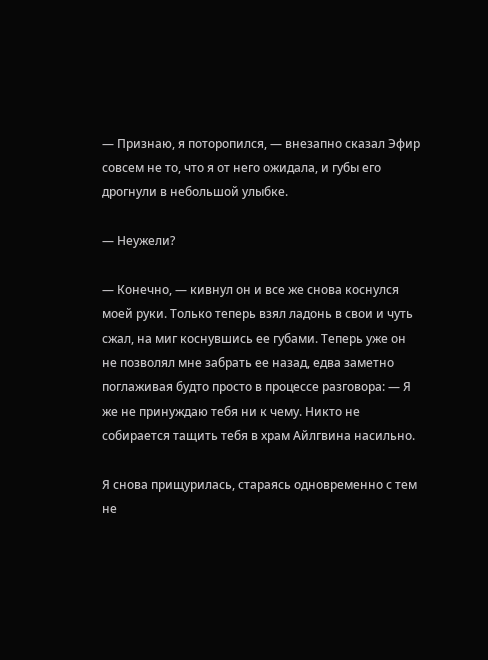— Признаю, я поторопился, — внезапно сказал Эфир совсем не то, что я от него ожидала, и губы его дрогнули в небольшой улыбке.

— Неужели?

— Конечно, — кивнул он и все же снова коснулся моей руки. Только теперь взял ладонь в свои и чуть сжал, на миг коснувшись ее губами. Теперь уже он не позволял мне забрать ее назад, едва заметно поглаживая будто просто в процессе разговора: — Я же не принуждаю тебя ни к чему. Никто не собирается тащить тебя в храм Айлгвина насильно.

Я снова прищурилась, стараясь одновременно с тем не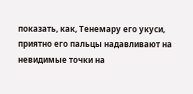показать, как, Тенемару его укуси, приятно его пальцы надавливают на невидимые точки на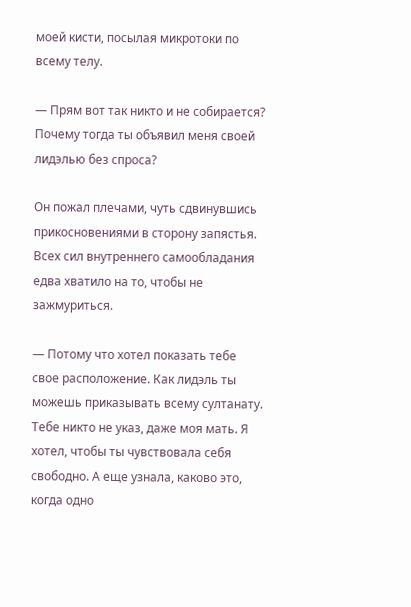моей кисти, посылая микротоки по всему телу.

— Прям вот так никто и не собирается? Почему тогда ты объявил меня своей лидэлью без спроса?

Он пожал плечами, чуть сдвинувшись прикосновениями в сторону запястья. Всех сил внутреннего самообладания едва хватило на то, чтобы не зажмуриться.

— Потому что хотел показать тебе свое расположение. Как лидэль ты можешь приказывать всему султанату. Тебе никто не указ, даже моя мать. Я хотел, чтобы ты чувствовала себя свободно. А еще узнала, каково это, когда одно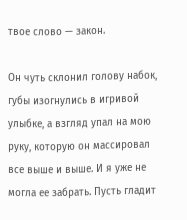твое слово — закон.

Он чуть склонил голову набок, губы изогнулись в игривой улыбке, а взгляд упал на мою руку, которую он массировал все выше и выше. И я уже не могла ее забрать. Пусть гладит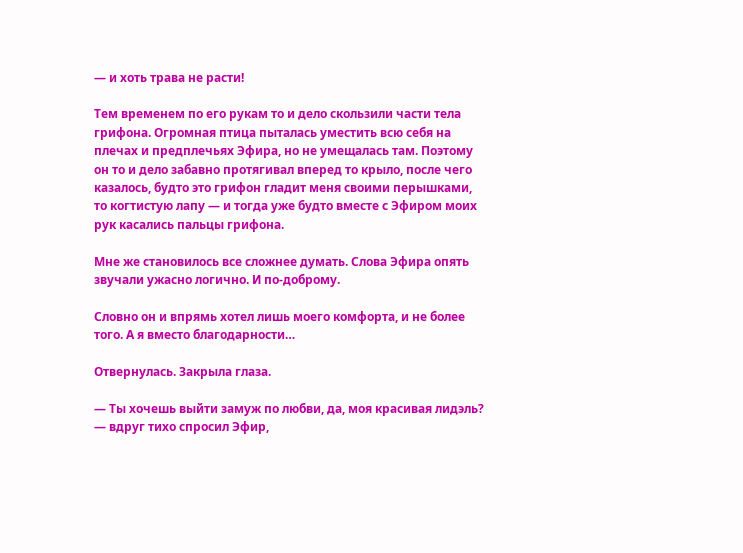— и хоть трава не расти!

Тем временем по его рукам то и дело скользили части тела грифона. Огромная птица пыталась уместить всю себя на плечах и предплечьях Эфира, но не умещалась там. Поэтому он то и дело забавно протягивал вперед то крыло, после чего казалось, будто это грифон гладит меня своими перышками, то когтистую лапу — и тогда уже будто вместе с Эфиром моих рук касались пальцы грифона.

Мне же становилось все сложнее думать. Слова Эфира опять звучали ужасно логично. И по-доброму.

Словно он и впрямь хотел лишь моего комфорта, и не более того. А я вместо благодарности…

Отвернулась. Закрыла глаза.

— Ты хочешь выйти замуж по любви, да, моя красивая лидэль? — вдруг тихо спросил Эфир,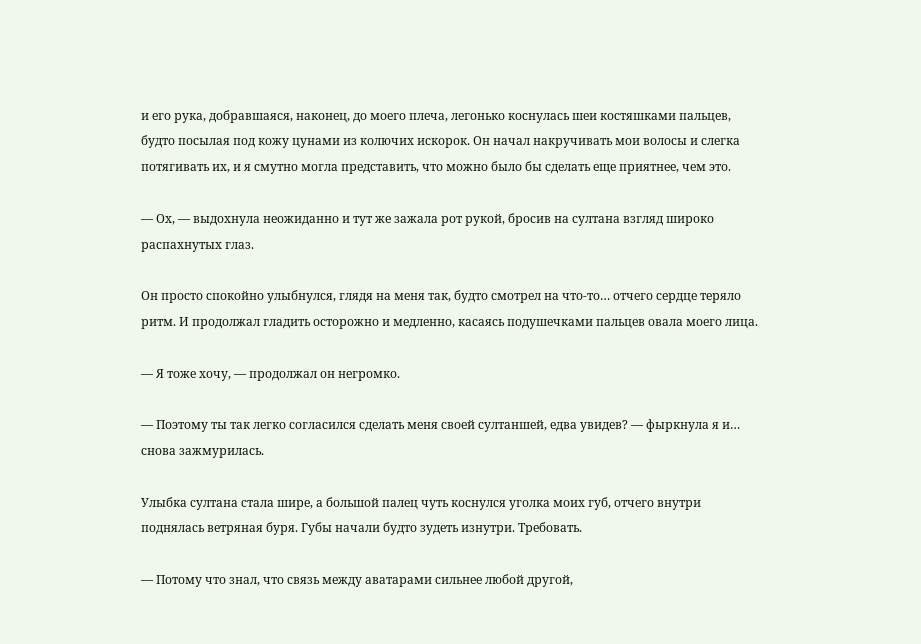и его рука, добравшаяся, наконец, до моего плеча, легонько коснулась шеи костяшками пальцев, будто посылая под кожу цунами из колючих искорок. Он начал накручивать мои волосы и слегка потягивать их, и я смутно могла представить, что можно было бы сделать еще приятнее, чем это.

— Ох, — выдохнула неожиданно и тут же зажала рот рукой, бросив на султана взгляд широко распахнутых глаз.

Он просто спокойно улыбнулся, глядя на меня так, будто смотрел на что-то… отчего сердце теряло ритм. И продолжал гладить осторожно и медленно, касаясь подушечками пальцев овала моего лица.

— Я тоже хочу, — продолжал он негромко.

— Поэтому ты так легко согласился сделать меня своей султаншей, едва увидев? — фыркнула я и… снова зажмурилась.

Улыбка султана стала шире, а большой палец чуть коснулся уголка моих губ, отчего внутри поднялась ветряная буря. Губы начали будто зудеть изнутри. Требовать.

— Потому что знал, что связь между аватарами сильнее любой другой,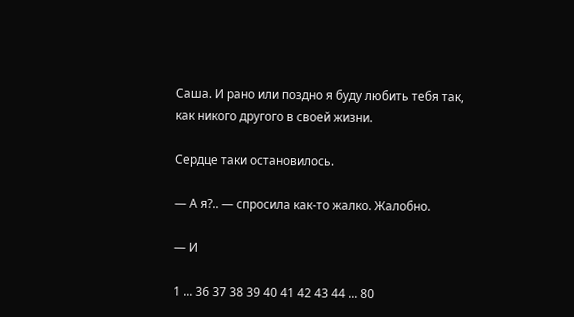Саша. И рано или поздно я буду любить тебя так, как никого другого в своей жизни.

Сердце таки остановилось.

— А я?.. — спросила как-то жалко. Жалобно.

— И

1 ... 36 37 38 39 40 41 42 43 44 ... 80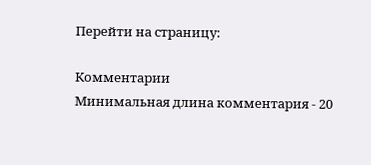Перейти на страницу:

Комментарии
Минимальная длина комментария - 20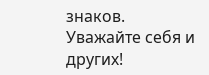знаков. Уважайте себя и других!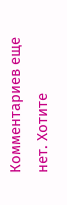Комментариев еще нет. Хотите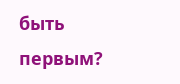быть первым?